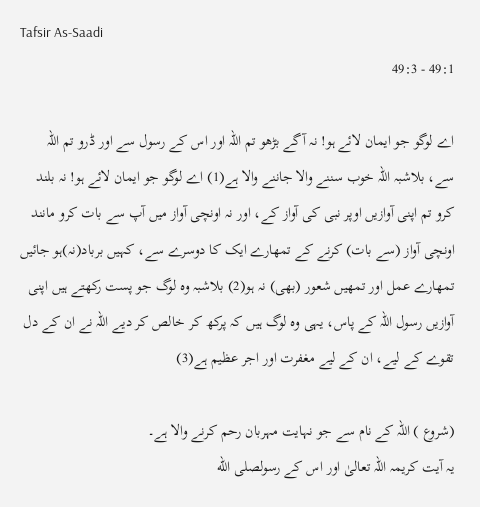Tafsir As-Saadi
49:1 - 49:3

اے لوگو جو ایمان لائے ہو! نہ آگے بڑھو تم اللہ اور اس کے رسول سے اور ڈرو تم اللہ سے، بلاشبہ اللہ خوب سننے والا جاننے والا ہے(1) اے لوگو جو ایمان لائے ہو! نہ بلند کرو تم اپنی آوازیں اوپر نبی کی آواز کے، اور نہ اونچی آواز میں آپ سے بات کرو مانند اونچی آواز (سے بات) کرنے کے تمھارے ایک کا دوسرے سے، کہیں برباد(نہ)ہو جائیں تمھارے عمل اور تمھیں شعور (بھی) نہ ہو(2) بلاشبہ وہ لوگ جو پست رکھتے ہیں اپنی آوازیں رسول اللہ کے پاس، یہی وہ لوگ ہیں کہ پرکھ کر خالص کر دیے اللہ نے ان کے دل تقوے کے لیے، ان کے لیے مغفرت اور اجر عظیم ہے(3)

(شروع ) اللہ کے نام سے جو نہایت مہربان رحم کرنے والا ہے۔
یہ آیت کریمہ اللہ تعالیٰ اور اس کے رسولصلى الله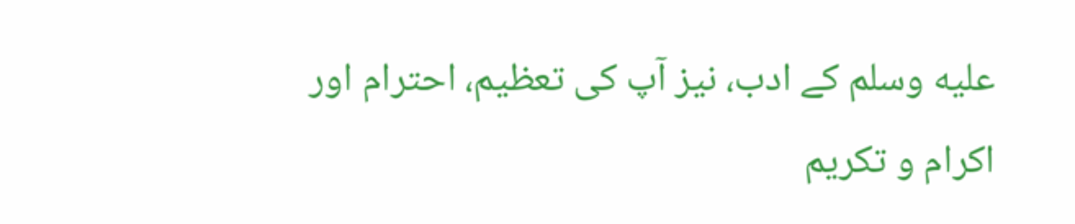عليه وسلم کے ادب، نیز آپ کی تعظیم، احترام اور اکرام و تکریم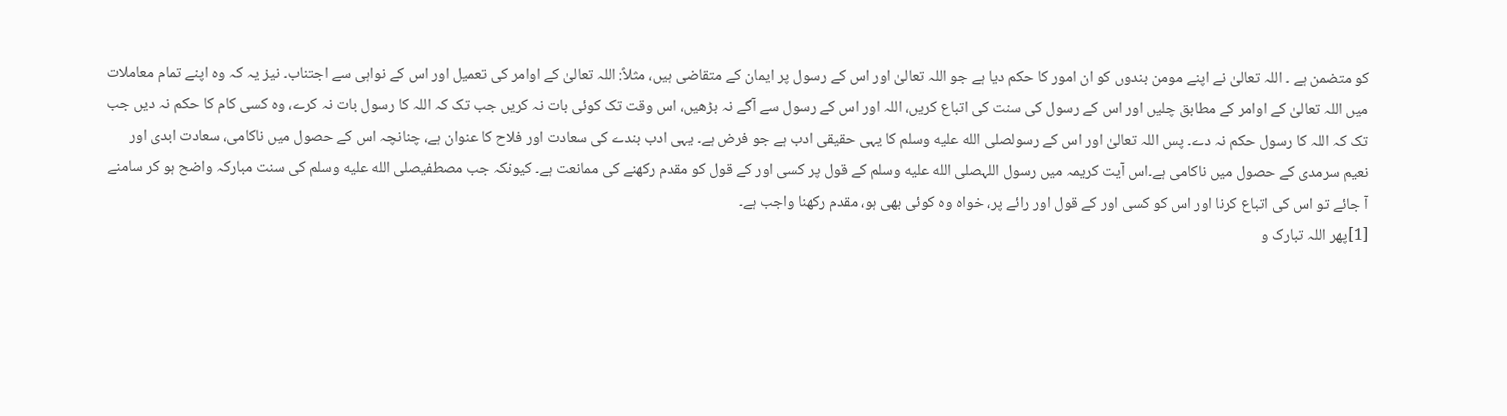کو متضمن ہے ۔ اللہ تعالیٰ نے اپنے مومن بندوں کو ان امور کا حکم دیا ہے جو اللہ تعالیٰ اور اس کے رسول پر ایمان کے متقاضی ہیں، مثلاً: اللہ تعالیٰ کے اوامر کی تعمیل اور اس کے نواہی سے اجتناب۔ نیز یہ کہ وہ اپنے تمام معاملات میں اللہ تعالیٰ کے اوامر کے مطابق چلیں اور اس کے رسول کی سنت کی اتباع کریں، اللہ اور اس کے رسول سے آگے نہ بڑھیں، اس وقت تک کوئی بات نہ کریں جب تک کہ اللہ کا رسول بات نہ کرے، وہ کسی کام کا حکم نہ دیں جب تک کہ اللہ کا رسول حکم نہ دے۔ پس اللہ تعالیٰ اور اس کے رسولصلى الله عليه وسلم کا یہی حقیقی ادب ہے جو فرض ہے۔ یہی ادب بندے کی سعادت اور فلاح کا عنوان ہے، چنانچہ اس کے حصول میں ناکامی، سعادت ابدی اور نعیم سرمدی کے حصول میں ناکامی ہے۔اس آیت کریمہ میں رسول اللہصلى الله عليه وسلم کے قول پر کسی اور کے قول کو مقدم رکھنے کی ممانعت ہے۔ کیونکہ جب مصطفیصلى الله عليه وسلم کی سنت مبارکہ واضح ہو کر سامنے آ جائے تو اس کی اتباع کرنا اور اس کو کسی اور کے قول اور رائے پر، خواہ وہ کوئی بھی ہو، مقدم رکھنا واجب ہے۔
[1]پھر اللہ تبارک و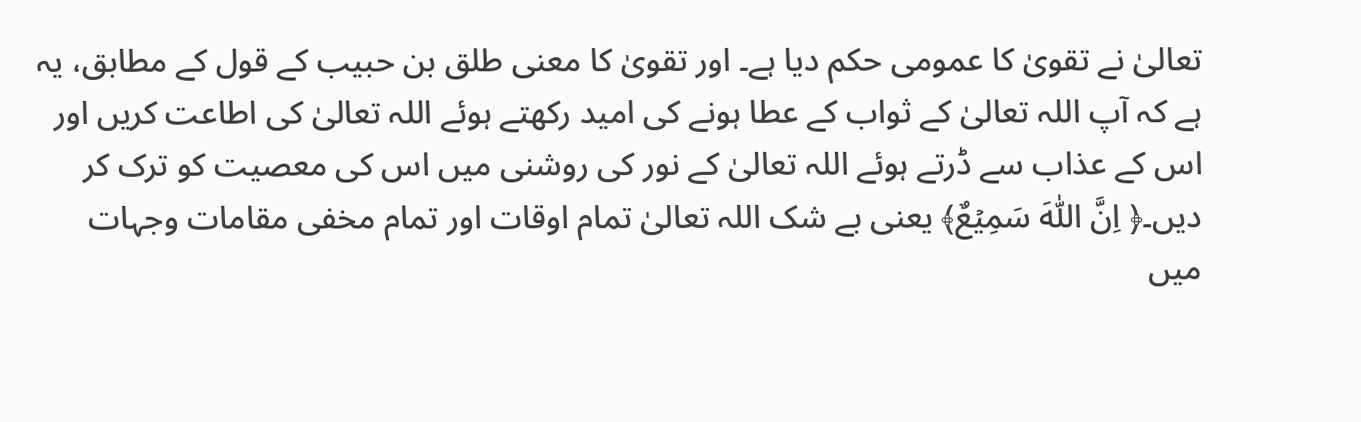تعالیٰ نے تقویٰ کا عمومی حکم دیا ہے۔ اور تقویٰ کا معنی طلق بن حبیب کے قول کے مطابق، یہ ہے کہ آپ اللہ تعالیٰ کے ثواب کے عطا ہونے کی امید رکھتے ہوئے اللہ تعالیٰ کی اطاعت کریں اور اس کے عذاب سے ڈرتے ہوئے اللہ تعالیٰ کے نور کی روشنی میں اس کی معصیت کو ترک کر دیں۔﴿ اِنَّ اللّٰهَ سَمِيۡعٌ﴾ یعنی بے شک اللہ تعالیٰ تمام اوقات اور تمام مخفی مقامات وجہات میں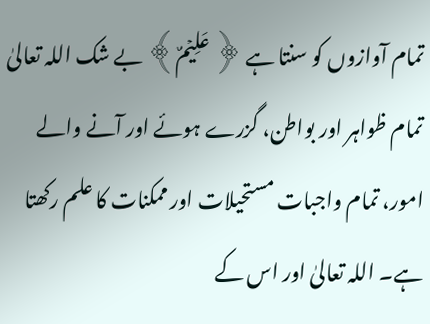تمام آوازوں کو سنتا ہے ﴿ عَلِيۡمٌ﴾ بے شک اللہ تعالیٰ تمام ظواہر اور بواطن، گزرے ہوئے اور آنے والے امور، تمام واجبات مستحیلات اور ممکنات کا علم رکھتا ہے۔ اللہ تعالیٰ اور اس کے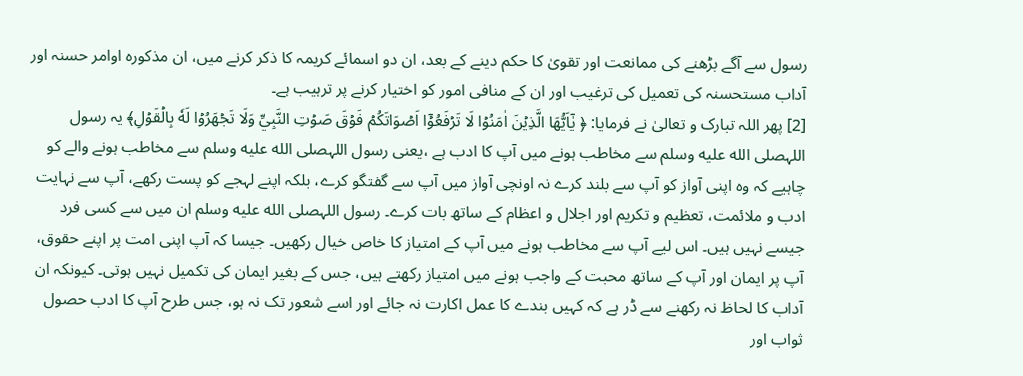رسول سے آگے بڑھنے کی ممانعت اور تقویٰ کا حکم دینے کے بعد، ان دو اسمائے کریمہ کا ذکر کرنے میں، ان مذکورہ اوامر حسنہ اور آداب مستحسنہ کی تعمیل کی ترغیب اور ان کے منافی امور کو اختیار کرنے پر ترہیب ہے۔
[2] پھر اللہ تبارک و تعالیٰ نے فرمایا: ﴿ يٰۤاَيُّهَا الَّذِيۡنَ اٰمَنُوۡا لَا تَرۡفَعُوۡۤا اَصۡوَاتَكُمۡ فَوۡقَ صَوۡتِ النَّبِيِّ وَلَا تَجۡهَرُوۡا لَهٗ بِالۡقَوۡلِ﴾ یہ رسول اللہصلى الله عليه وسلم سے مخاطب ہونے میں آپ کا ادب ہے ،یعنی رسول اللہصلى الله عليه وسلم سے مخاطب ہونے والے کو چاہیے کہ وہ اپنی آواز کو آپ سے بلند کرے نہ اونچی آواز میں آپ سے گفتگو کرے، بلکہ اپنے لہجے کو پست رکھے، آپ سے نہایت ادب و ملائمت، تعظیم و تکریم اور اجلال و اعظام کے ساتھ بات کرے۔ رسول اللہصلى الله عليه وسلم ان میں سے کسی فرد جیسے نہیں ہیں۔ اس لیے آپ سے مخاطب ہونے میں آپ کے امتیاز کا خاص خیال رکھیں۔ جیسا کہ آپ اپنی امت پر اپنے حقوق، آپ پر ایمان اور آپ کے ساتھ محبت کے واجب ہونے میں امتیاز رکھتے ہیں، جس کے بغیر ایمان کی تکمیل نہیں ہوتی۔ کیونکہ ان آداب کا لحاظ نہ رکھنے سے ڈر ہے کہ کہیں بندے کا عمل اکارت نہ جائے اور اسے شعور تک نہ ہو، جس طرح آپ کا ادب حصول ثواب اور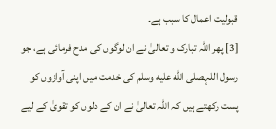قبولیت اعمال کا سبب ہے۔
[3] پھر اللہ تبارک و تعالیٰ نے ان لوگوں کی مدح فرمائی ہے، جو رسول اللہصلى الله عليه وسلم کی خدمت میں اپنی آوازوں کو پست رکھتے ہیں کہ اللہ تعالیٰ نے ان کے دلوں کو تقویٰ کے لیے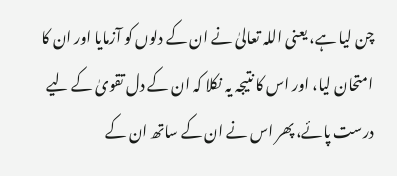چن لیا ہے، یعنی اللہ تعالیٰ نے ان کے دلوں کو آزمایا اور ان کا امتحان لیا، اور اس کا نتیجہ یہ نکلا کہ ان کے دل تقویٰ کے لیے درست پائے، پھر اس نے ان کے ساتھ ان کے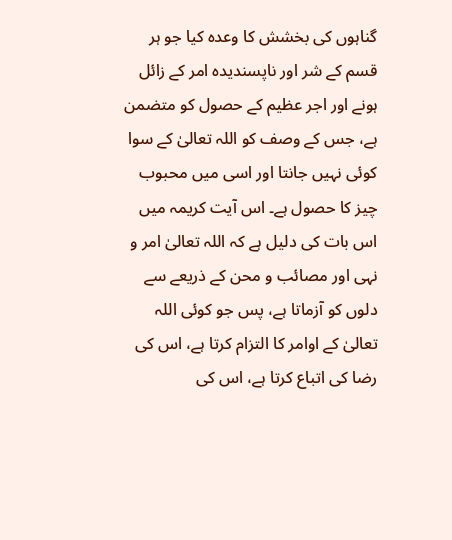گناہوں کی بخشش کا وعدہ کیا جو ہر قسم کے شر اور ناپسندیدہ امر کے زائل ہونے اور اجر عظیم کے حصول کو متضمن ہے، جس کے وصف کو اللہ تعالیٰ کے سوا کوئی نہیں جانتا اور اسی میں محبوب چیز کا حصول ہے۔ اس آیت کریمہ میں اس بات کی دلیل ہے کہ اللہ تعالیٰ امر و نہی اور مصائب و محن کے ذریعے سے دلوں کو آزماتا ہے، پس جو کوئی اللہ تعالیٰ کے اوامر کا التزام کرتا ہے، اس کی رضا کی اتباع کرتا ہے، اس کی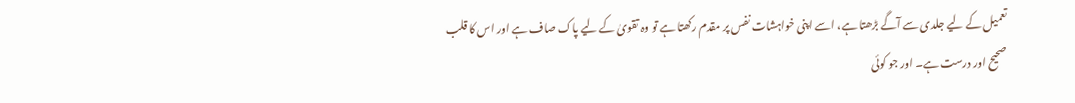تعمیل کے لیے جلدی سے آگے بڑھتا ہے، اسے اپنی خواہشات نفس پر مقدم رکھتا ہے تو وہ تقویٰ کے لیے پاک صاف ہے اور اس کا قلب صحیح اور درست ہے۔ اور جو کوئی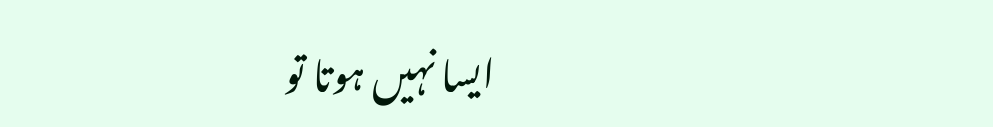ایسا نہیں ہوتا تو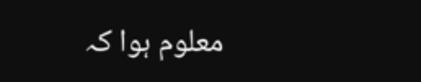معلوم ہوا کہ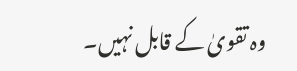وہ تقویٰ کے قابل نہیں۔